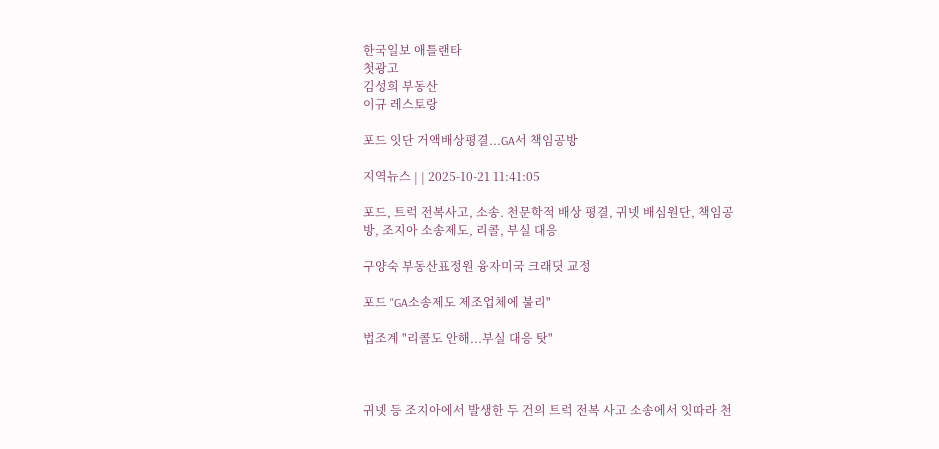한국일보 애틀랜타
첫광고
김성희 부동산
이규 레스토랑

포드 잇단 거액배상평결...GA서 책임공방

지역뉴스 | | 2025-10-21 11:41:05

포드, 트럭 전복사고, 소송. 천문학적 배상 평결, 귀넷 배심원단, 책임공방, 조지아 소송제도, 리콜, 부실 대응

구양숙 부동산표정원 융자미국 크래딧 교정

포드 "GA소송제도 제조업체에 불리"

법조계 "리콜도 안해...부실 대응 탓"



귀넷 등 조지아에서 발생한 두 건의 트럭 전복 사고 소송에서 잇따라 천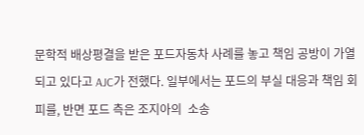문학적 배상평결을 받은 포드자동차 사례를 놓고 책임 공방이 가열되고 있다고 AJC가 전했다. 일부에서는 포드의 부실 대응과 책임 회피를, 반면 포드 측은 조지아의  소송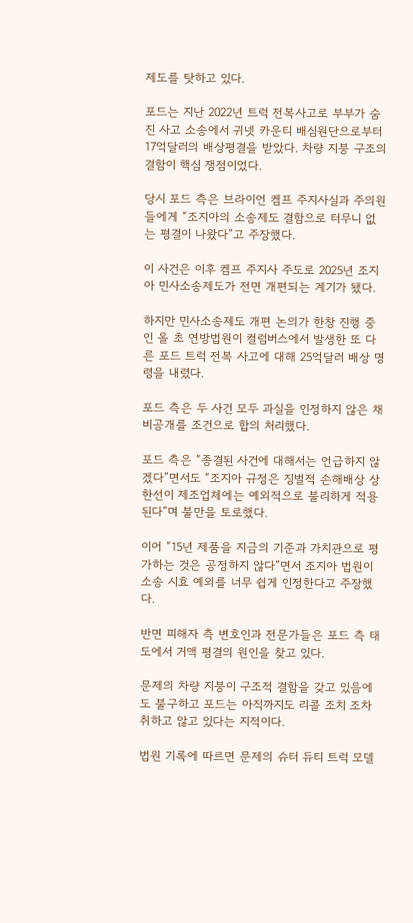제도를 탓하고 있다.

포드는 지난 2022년 트럭 전복사고로 부부가 숨진 사고 소송에서 귀넷 카운티 배심원단으로부터 17억달러의 배상평결을 받았다. 차량 지붕 구조의 결함이 핵심 쟁점이었다.

당시 포드 측은 브라이언 켐프 주지사실과 주의원들에게 “조지아의 소송제도 결함으로 터무니 없는 평결이 나왔다”고 주장했다.

이 사건은 이후 켐프 주지사 주도로 2025년 조지아 민사소송제도가 전면 개편되는 계기가 됐다.

하지만 민사소송제도 개편 논의가 한창 진행 중인 올 초 연방법원이 컬럼버스에서 발생한 또 다른 포드 트럭 전복 사고에 대해 25억달러 배상 명령을 내렸다.

포드 측은 두 사건 모두 과실을 인정하지 않은 채 비공개를 조건으로 합의 처리했다.

포드 측은 “종결된 사건에 대해서는 언급하지 않겠다”면서도 “조지아 규정은 징벌적 손해배상 상한선이 제조업체에는 예외적으로 불리하게 적용된다”며 불만을 토로했다.

이어 “15년 제품을 지금의 기준과 가치관으로 평가하는 것은 공정하지 않다”면서 조지아 법원이 소송 시효 예외를 너무 쉽게 인정한다고 주장했다.

반면 피해자 측 변호인과 전문가들은 포드 측 태도에서 거액 평결의 원인을 찾고 있다.

문제의 차량 지붕이 구조적 결함을 갖고 있음에도 불구하고 포드는 아직까지도 리콜 조치 조차 취하고 않고 있다는 지적이다.

법원 기록에 따르면 문제의 슈터 듀티 트럭 모델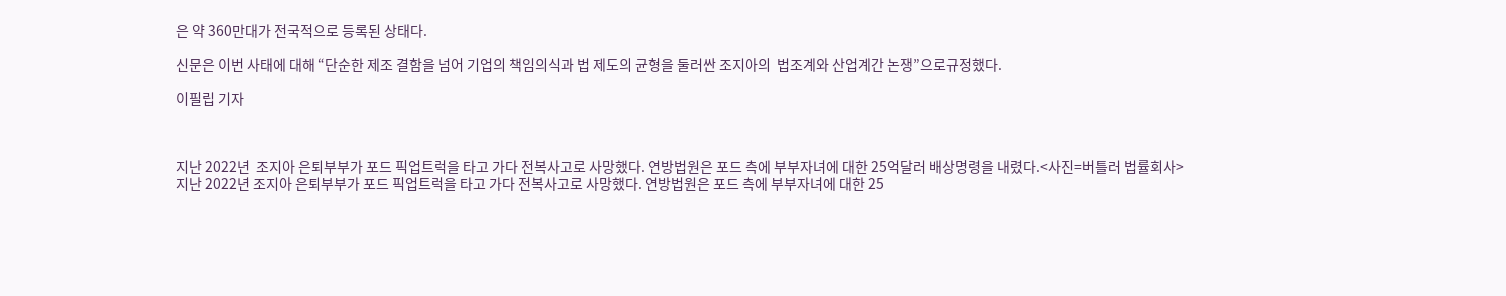은 약 360만대가 전국적으로 등록된 상태다.

신문은 이번 사태에 대해 “단순한 제조 결함을 넘어 기업의 책임의식과 법 제도의 균형을 둘러싼 조지아의  법조계와 산업계간 논쟁”으로규정했다.

이필립 기자



지난 2022년  조지아 은퇴부부가 포드 픽업트럭을 타고 가다 전복사고로 사망했다. 연방법원은 포드 측에 부부자녀에 대한 25억달러 배상명령을 내렸다.<사진=버틀러 법률회사>
지난 2022년 조지아 은퇴부부가 포드 픽업트럭을 타고 가다 전복사고로 사망했다. 연방법원은 포드 측에 부부자녀에 대한 25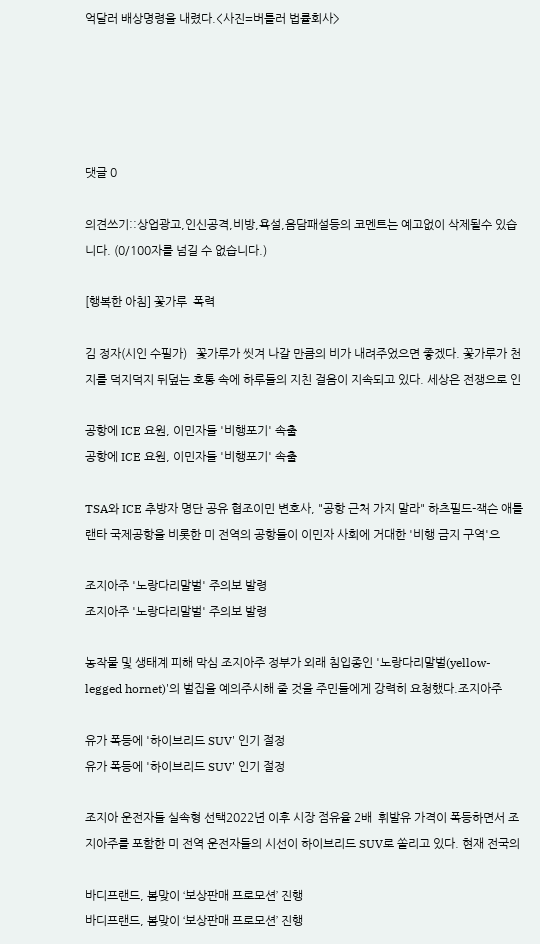억달러 배상명령을 내렸다.<사진=버틀러 법률회사>





댓글 0

의견쓰기::상업광고,인신공격,비방,욕설,음담패설등의 코멘트는 예고없이 삭제될수 있습니다. (0/100자를 넘길 수 없습니다.)

[행복한 아침] 꽃가루  폭력

김 정자(시인 수필가)   꽃가루가 씻겨 나갈 만큼의 비가 내려주었으면 좋겠다. 꽃가루가 천지를 덕지덕지 뒤덮는 호통 속에 하루들의 지친 걸음이 지속되고 있다. 세상은 전쟁으로 인

공항에 ICE 요원, 이민자들 '비행포기' 속출
공항에 ICE 요원, 이민자들 '비행포기' 속출

TSA와 ICE 추방자 명단 공유 협조이민 변호사, "공항 근처 가지 말라" 하츠필드-잭슨 애틀랜타 국제공항을 비롯한 미 전역의 공항들이 이민자 사회에 거대한 '비행 금지 구역'으

조지아주 '노랑다리말벌' 주의보 발령
조지아주 '노랑다리말벌' 주의보 발령

농작물 및 생태계 피해 막심 조지아주 정부가 외래 침입종인 '노랑다리말벌(yellow-legged hornet)'의 벌집을 예의주시해 줄 것을 주민들에게 강력히 요청했다.조지아주

유가 폭등에 '하이브리드 SUV' 인기 절정
유가 폭등에 '하이브리드 SUV' 인기 절정

조지아 운전자들 실속형 선택2022년 이후 시장 점유율 2배  휘발유 가격이 폭등하면서 조지아주를 포함한 미 전역 운전자들의 시선이 하이브리드 SUV로 쏠리고 있다. 현재 전국의

바디프랜드, 봄맞이 ‘보상판매 프로모션’ 진행
바디프랜드, 봄맞이 ‘보상판매 프로모션’ 진행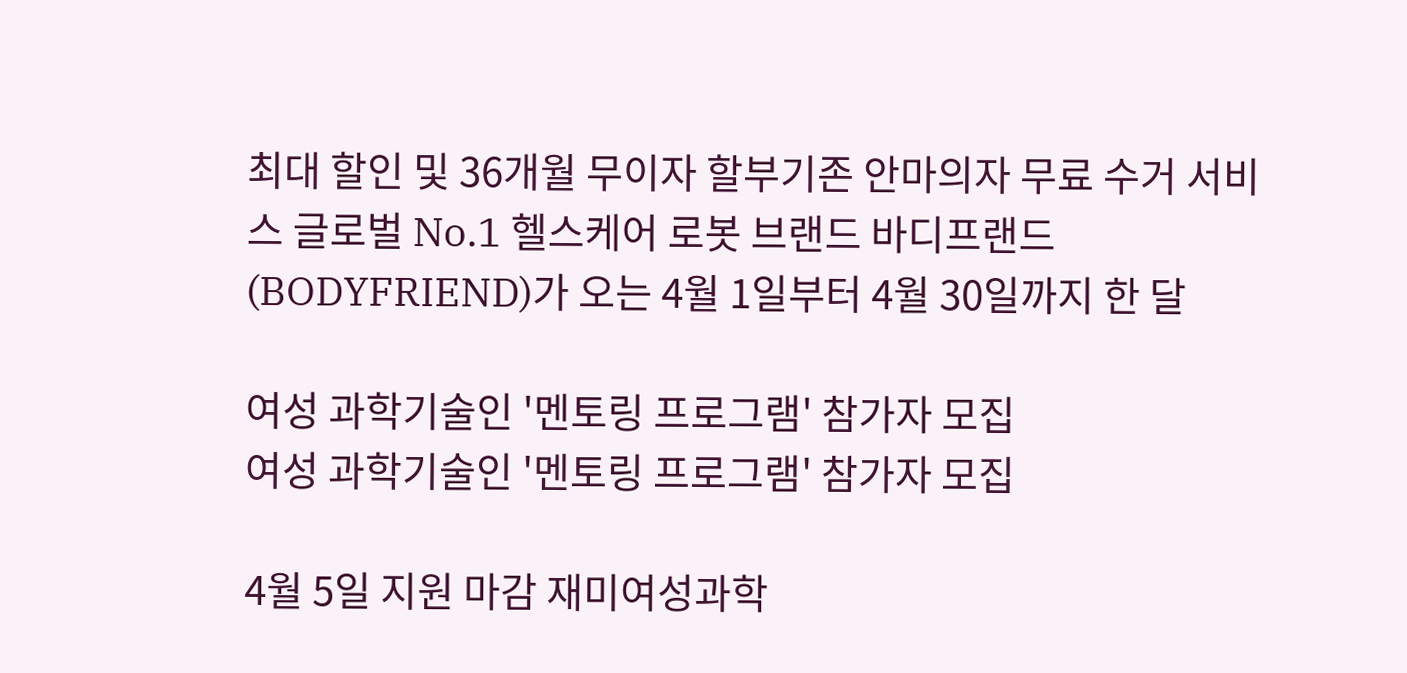최대 할인 및 36개월 무이자 할부기존 안마의자 무료 수거 서비스 글로벌 No.1 헬스케어 로봇 브랜드 바디프랜드(BODYFRIEND)가 오는 4월 1일부터 4월 30일까지 한 달

여성 과학기술인 '멘토링 프로그램' 참가자 모집
여성 과학기술인 '멘토링 프로그램' 참가자 모집

4월 5일 지원 마감 재미여성과학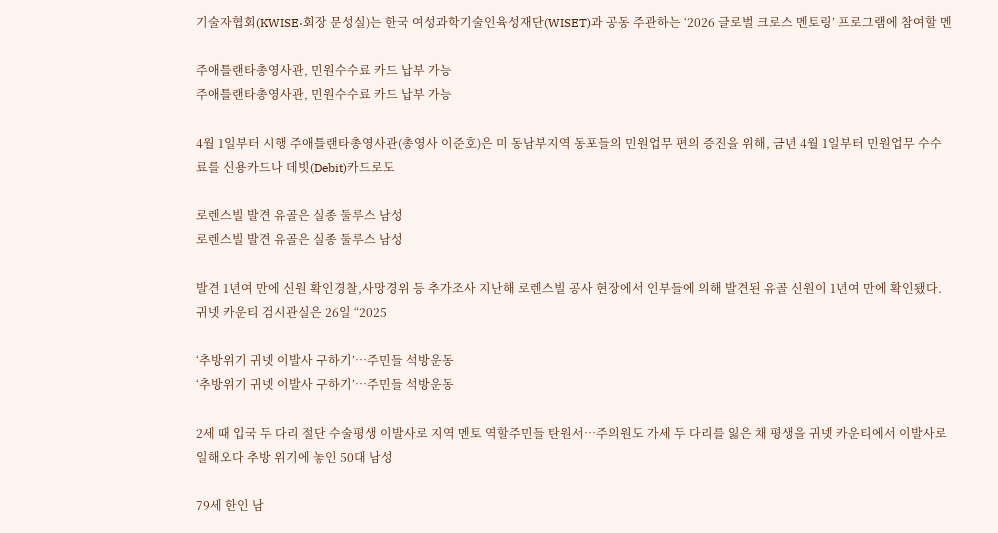기술자협회(KWISE·회장 문성실)는 한국 여성과학기술인육성재단(WISET)과 공동 주관하는 ‘2026 글로벌 크로스 멘토링’ 프로그램에 참여할 멘

주애틀랜타총영사관, 민원수수료 카드 납부 가능
주애틀랜타총영사관, 민원수수료 카드 납부 가능

4월 1일부터 시행 주애틀랜타총영사관(총영사 이준호)은 미 동남부지역 동포들의 민원업무 편의 증진을 위해, 금년 4월 1일부터 민원업무 수수료를 신용카드나 데빗(Debit)카드로도

로렌스빌 발견 유골은 실종 둘루스 남성
로렌스빌 발견 유골은 실종 둘루스 남성

발견 1년여 만에 신원 확인경찰,사망경위 등 추가조사 지난해 로렌스빌 공사 현장에서 인부들에 의해 발견된 유골 신원이 1년여 만에 확인됐다.귀넷 카운티 검시관실은 26일 “2025

‘추방위기 귀넷 이발사 구하기’…주민들 석방운동
‘추방위기 귀넷 이발사 구하기’…주민들 석방운동

2세 때 입국 두 다리 절단 수술평생 이발사로 지역 멘토 역할주민들 탄원서…주의원도 가세 두 다리를 잃은 채 평생을 귀넷 카운티에서 이발사로 일해오다 추방 위기에 놓인 50대 남성

79세 한인 남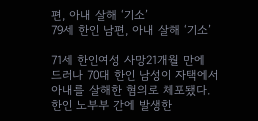편, 아내 살해 ‘기소’
79세 한인 남편, 아내 살해 ‘기소’

71세 한인여성 사망21개월 만에 드러나 70대 한인 남성이 자택에서 아내를 살해한 혐의로 체포됐다. 한인 노부부 간에 발생한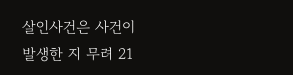살인사건은 사건이 발생한 지 무려 21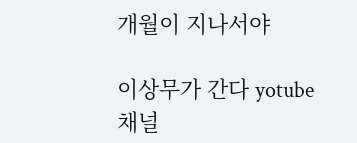개월이 지나서야

이상무가 간다 yotube 채널